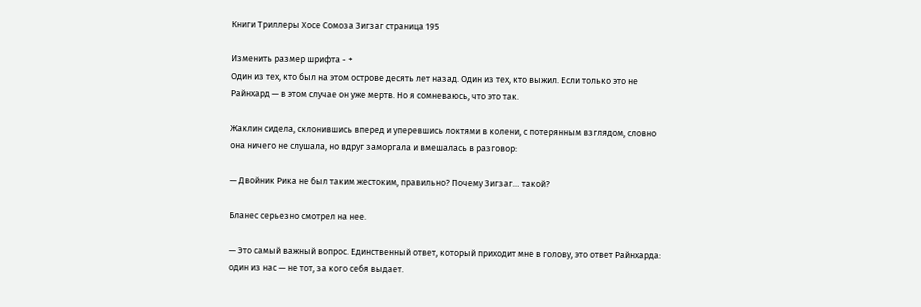Книги Триллеры Хосе Сомоза Зигзаг страница 195

Изменить размер шрифта - +
Один из тех, кто был на этом острове десять лет назад. Один из тех, кто выжил. Если только это не Райнхард — в этом случае он уже мертв. Но я сомневаюсь, что это так.

Жаклин сидела, склонившись вперед и уперевшись локтями в колени, с потерянным взглядом, словно она ничего не слушала, но вдруг заморгала и вмешалась в разговор:

— Двойник Рика не был таким жестоким, правильно? Почему Зигзаг… такой?

Бланес серьезно смотрел на нее.

— Это самый важный вопрос. Единственный ответ, который приходит мне в голову, это ответ Райнхарда: один из нас — не тот, за кого себя выдает.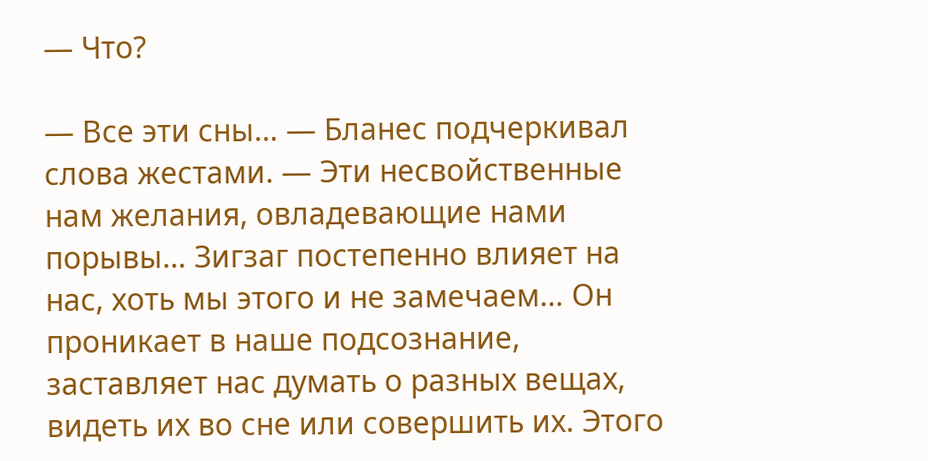— Что?

— Все эти сны… — Бланес подчеркивал слова жестами. — Эти несвойственные нам желания, овладевающие нами порывы… Зигзаг постепенно влияет на нас, хоть мы этого и не замечаем… Он проникает в наше подсознание, заставляет нас думать о разных вещах, видеть их во сне или совершить их. Этого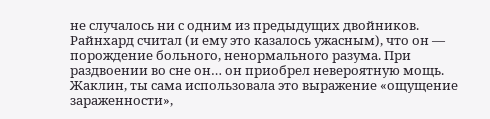не случалось ни с одним из предыдущих двойников. Райнхард считал (и ему это казалось ужасным), что он — порождение больного, ненормального разума. При раздвоении во сне он… он приобрел невероятную мощь. Жаклин, ты сама использовала это выражение «ощущение зараженности»,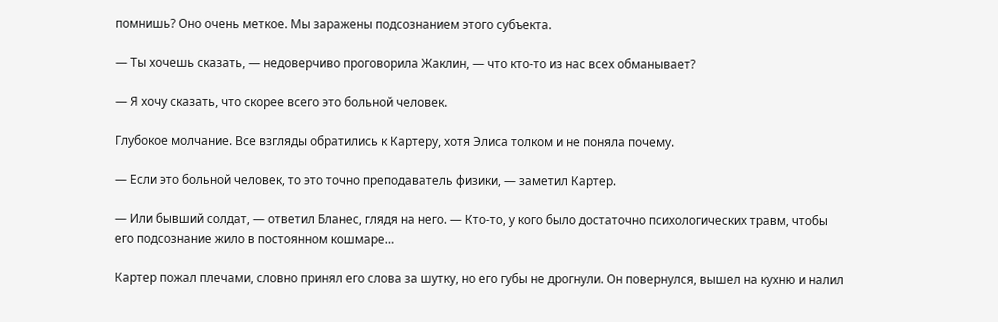помнишь? Оно очень меткое. Мы заражены подсознанием этого субъекта.

— Ты хочешь сказать, — недоверчиво проговорила Жаклин, — что кто-то из нас всех обманывает?

— Я хочу сказать, что скорее всего это больной человек.

Глубокое молчание. Все взгляды обратились к Картеру, хотя Элиса толком и не поняла почему.

— Если это больной человек, то это точно преподаватель физики, — заметил Картер.

— Или бывший солдат, — ответил Бланес, глядя на него. — Кто-то, у кого было достаточно психологических травм, чтобы его подсознание жило в постоянном кошмаре…

Картер пожал плечами, словно принял его слова за шутку, но его губы не дрогнули. Он повернулся, вышел на кухню и налил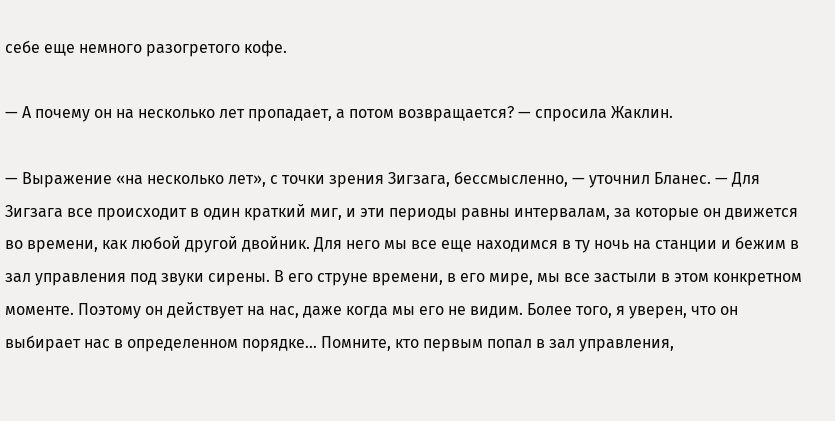себе еще немного разогретого кофе.

— А почему он на несколько лет пропадает, а потом возвращается? — спросила Жаклин.

— Выражение «на несколько лет», с точки зрения Зигзага, бессмысленно, — уточнил Бланес. — Для Зигзага все происходит в один краткий миг, и эти периоды равны интервалам, за которые он движется во времени, как любой другой двойник. Для него мы все еще находимся в ту ночь на станции и бежим в зал управления под звуки сирены. В его струне времени, в его мире, мы все застыли в этом конкретном моменте. Поэтому он действует на нас, даже когда мы его не видим. Более того, я уверен, что он выбирает нас в определенном порядке… Помните, кто первым попал в зал управления,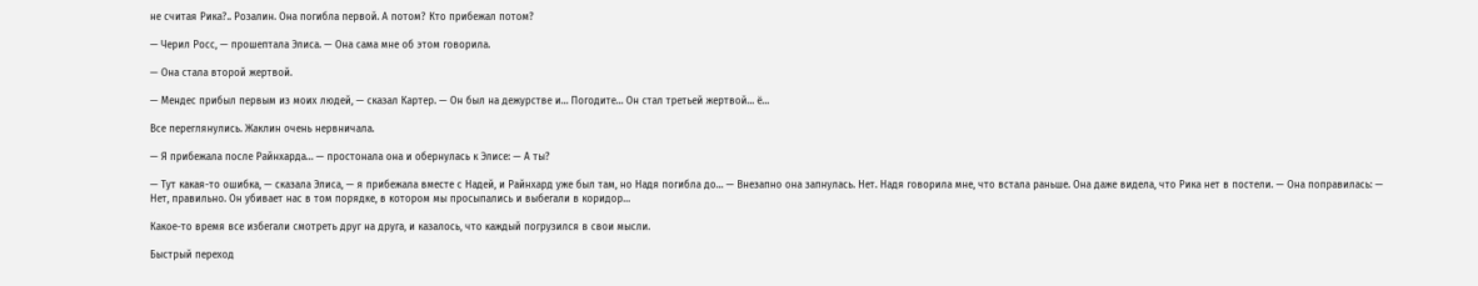не считая Рика?.. Розалин. Она погибла первой. А потом? Кто прибежал потом?

— Черил Росс, — прошептала Элиса. — Она сама мне об этом говорила.

— Она стала второй жертвой.

— Мендес прибыл первым из моих людей, — сказал Картер. — Он был на дежурстве и… Погодите… Он стал третьей жертвой… ё…

Все переглянулись. Жаклин очень нервничала.

— Я прибежала после Райнхарда… — простонала она и обернулась к Элисе: — А ты?

— Тут какая-то ошибка, — сказала Элиса, — я прибежала вместе с Надей, и Райнхард уже был там, но Надя погибла до… — Внезапно она запнулась. Нет. Надя говорила мне, что встала раньше. Она даже видела, что Рика нет в постели. — Она поправилась: — Нет, правильно. Он убивает нас в том порядке, в котором мы просыпались и выбегали в коридор…

Какое-то время все избегали смотреть друг на друга, и казалось, что каждый погрузился в свои мысли.

Быстрый переход